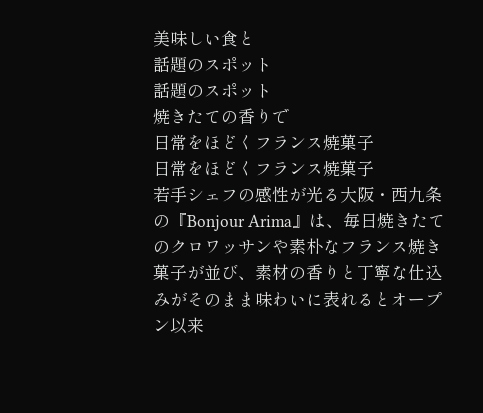美味しい食と
話題のスポット
話題のスポット
焼きたての香りで
日常をほどくフランス焼菓子
日常をほどくフランス焼菓子
若手シェフの感性が光る大阪・西九条の『Bonjour Arima』は、毎日焼きたてのクロワッサンや素朴なフランス焼き菓子が並び、素材の香りと丁寧な仕込みがそのまま味わいに表れるとオープン以来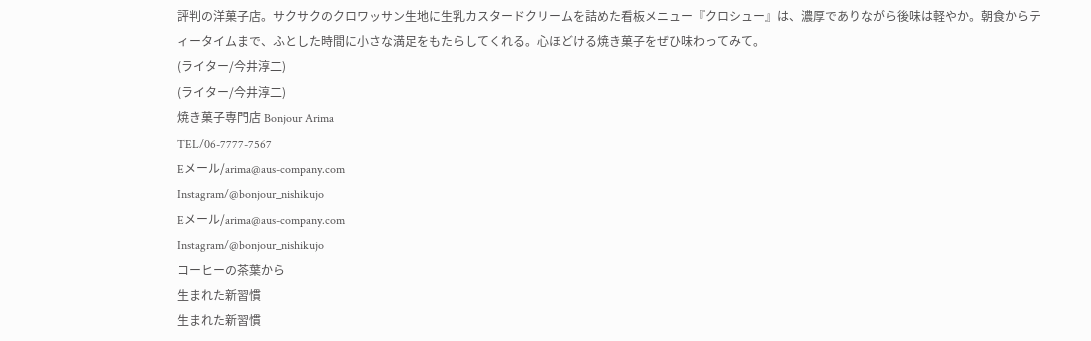評判の洋菓子店。サクサクのクロワッサン生地に生乳カスタードクリームを詰めた看板メニュー『クロシュー』は、濃厚でありながら後味は軽やか。朝食からティータイムまで、ふとした時間に小さな満足をもたらしてくれる。心ほどける焼き菓子をぜひ味わってみて。
(ライター/今井淳二)
(ライター/今井淳二)
焼き菓子専門店 Bonjour Arima
TEL/06-7777-7567
Eメール/arima@aus-company.com
Instagram/@bonjour_nishikujo
Eメール/arima@aus-company.com
Instagram/@bonjour_nishikujo
コーヒーの茶葉から
生まれた新習慣
生まれた新習慣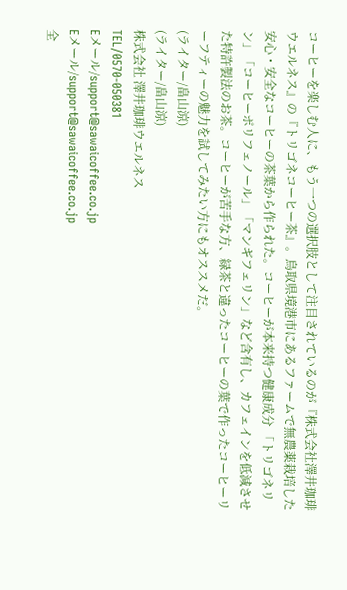コーヒーを楽しむ人に、もう一つの選択肢として注目されているのが『株式会社澤井珈琲ウエルネス』の『トリゴネコーヒー茶』。鳥取県境港市にあるファームで無農薬栽培した安心・安全なコーヒーの茶葉から作られた。コーヒーが本来持つ健康成分 「トリゴネリン」「コーヒーポリフェノール」「マンギフェリン」など含有し、カフェインを低減させた特許製法のお茶。コーヒーが苦手な方、緑茶と違ったコーヒーの葉で作ったコーヒーリーフティーの魅力を試してみたい方にもオススメだ。
(ライター/畠山涼)
(ライター/畠山涼)
株式会社 澤井珈琲ウエルネス
TEL/0570-050381
Eメール/support@sawaicoffee.co.jp
Eメール/support@sawaicoffee.co.jp
全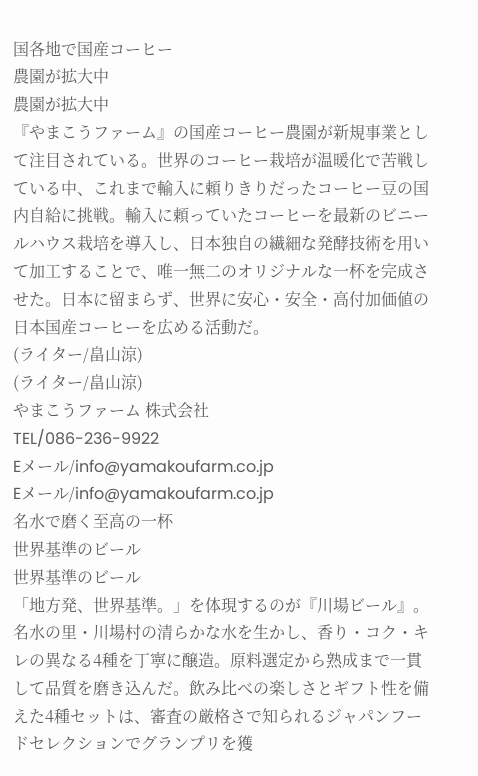国各地で国産コーヒー
農園が拡大中
農園が拡大中
『やまこうファーム』の国産コーヒー農園が新規事業として注目されている。世界のコーヒー栽培が温暖化で苦戦している中、これまで輸入に頼りきりだったコーヒー豆の国内自給に挑戦。輸入に頼っていたコーヒーを最新のビニールハウス栽培を導入し、日本独自の繊細な発酵技術を用いて加工することで、唯一無二のオリジナルな一杯を完成させた。日本に留まらず、世界に安心・安全・高付加価値の日本国産コーヒーを広める活動だ。
(ライター/畠山涼)
(ライター/畠山涼)
やまこうファーム 株式会社
TEL/086-236-9922
Eメール/info@yamakoufarm.co.jp
Eメール/info@yamakoufarm.co.jp
名水で磨く至高の一杯
世界基準のビール
世界基準のビール
「地方発、世界基準。」を体現するのが『川場ビール』。名水の里・川場村の清らかな水を生かし、香り・コク・キレの異なる4種を丁寧に醸造。原料選定から熟成まで一貫して品質を磨き込んだ。飲み比べの楽しさとギフト性を備えた4種セットは、審査の厳格さで知られるジャパンフードセレクションでグランプリを獲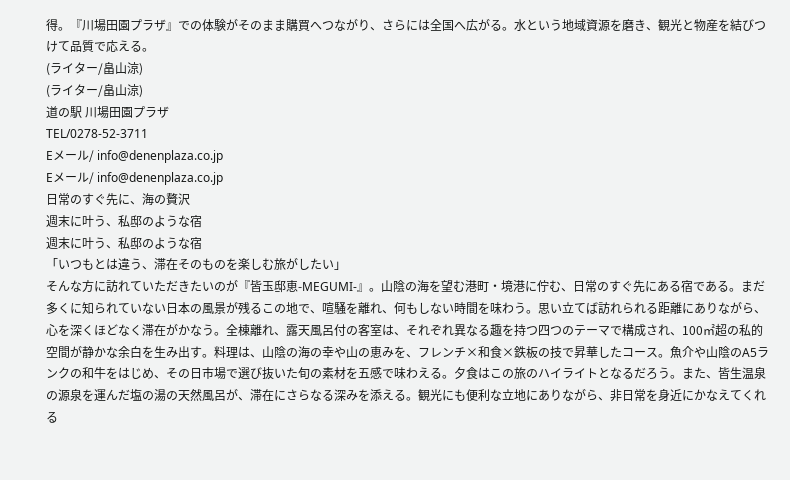得。『川場田園プラザ』での体験がそのまま購買へつながり、さらには全国へ広がる。水という地域資源を磨き、観光と物産を結びつけて品質で応える。
(ライター/畠山涼)
(ライター/畠山涼)
道の駅 川場田園プラザ
TEL/0278-52-3711
Eメール/ info@denenplaza.co.jp
Eメール/ info@denenplaza.co.jp
日常のすぐ先に、海の贅沢
週末に叶う、私邸のような宿
週末に叶う、私邸のような宿
「いつもとは違う、滞在そのものを楽しむ旅がしたい」
そんな方に訪れていただきたいのが『皆玉邸恵-MEGUMI-』。山陰の海を望む港町・境港に佇む、日常のすぐ先にある宿である。まだ多くに知られていない日本の風景が残るこの地で、喧騒を離れ、何もしない時間を味わう。思い立てば訪れられる距離にありながら、心を深くほどなく滞在がかなう。全棟離れ、露天風呂付の客室は、それぞれ異なる趣を持つ四つのテーマで構成され、100㎡超の私的空間が静かな余白を生み出す。料理は、山陰の海の幸や山の恵みを、フレンチ×和食×鉄板の技で昇華したコース。魚介や山陰のA5ランクの和牛をはじめ、その日市場で選び抜いた旬の素材を五感で味わえる。夕食はこの旅のハイライトとなるだろう。また、皆生温泉の源泉を運んだ塩の湯の天然風呂が、滞在にさらなる深みを添える。観光にも便利な立地にありながら、非日常を身近にかなえてくれる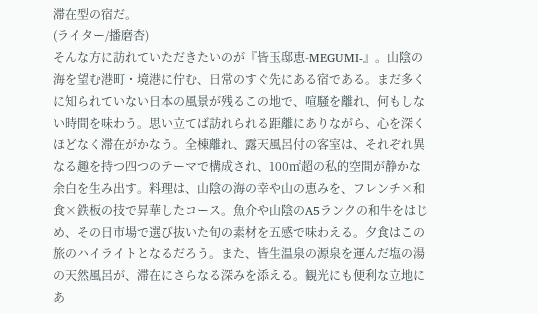滞在型の宿だ。
(ライター/播磨杏)
そんな方に訪れていただきたいのが『皆玉邸恵-MEGUMI-』。山陰の海を望む港町・境港に佇む、日常のすぐ先にある宿である。まだ多くに知られていない日本の風景が残るこの地で、喧騒を離れ、何もしない時間を味わう。思い立てば訪れられる距離にありながら、心を深くほどなく滞在がかなう。全棟離れ、露天風呂付の客室は、それぞれ異なる趣を持つ四つのテーマで構成され、100㎡超の私的空間が静かな余白を生み出す。料理は、山陰の海の幸や山の恵みを、フレンチ×和食×鉄板の技で昇華したコース。魚介や山陰のA5ランクの和牛をはじめ、その日市場で選び抜いた旬の素材を五感で味わえる。夕食はこの旅のハイライトとなるだろう。また、皆生温泉の源泉を運んだ塩の湯の天然風呂が、滞在にさらなる深みを添える。観光にも便利な立地にあ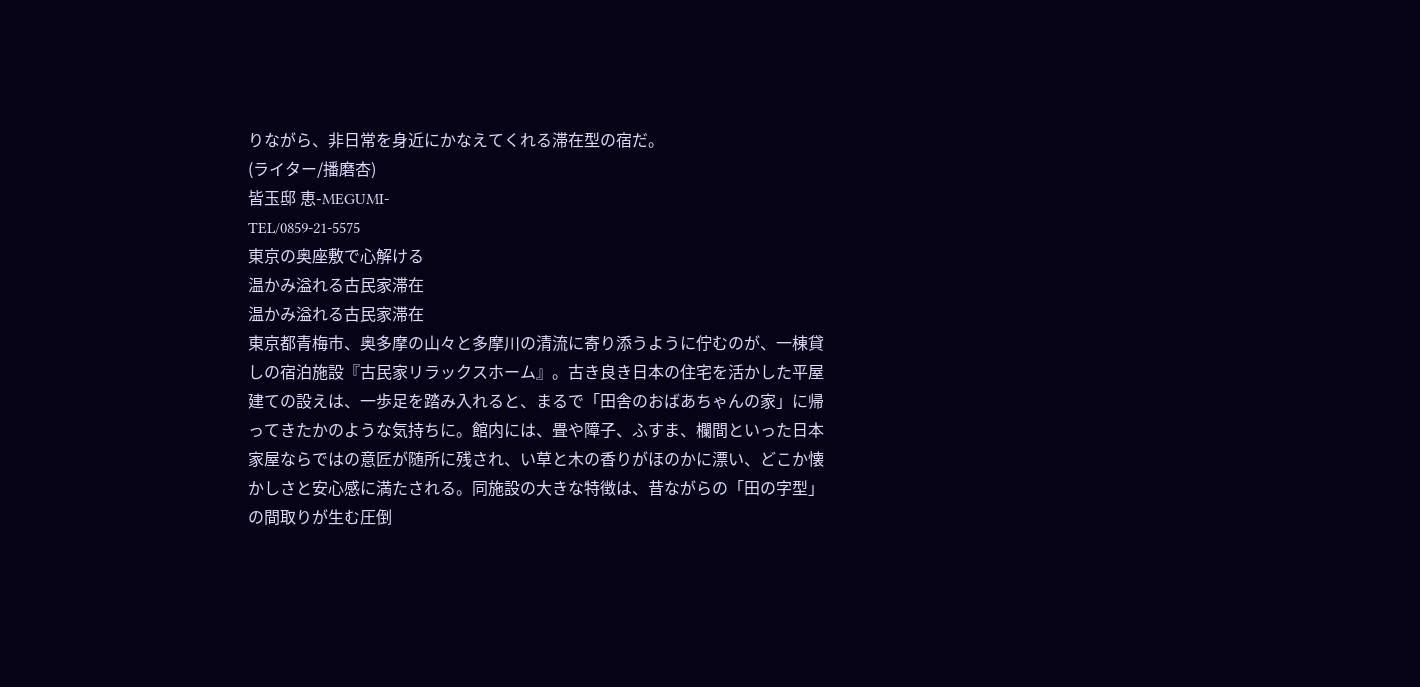りながら、非日常を身近にかなえてくれる滞在型の宿だ。
(ライター/播磨杏)
皆玉邸 恵-MEGUMI-
TEL/0859-21-5575
東京の奥座敷で心解ける
温かみ溢れる古民家滞在
温かみ溢れる古民家滞在
東京都青梅市、奥多摩の山々と多摩川の清流に寄り添うように佇むのが、一棟貸しの宿泊施設『古民家リラックスホーム』。古き良き日本の住宅を活かした平屋建ての設えは、一歩足を踏み入れると、まるで「田舎のおばあちゃんの家」に帰ってきたかのような気持ちに。館内には、畳や障子、ふすま、欄間といった日本家屋ならではの意匠が随所に残され、い草と木の香りがほのかに漂い、どこか懐かしさと安心感に満たされる。同施設の大きな特徴は、昔ながらの「田の字型」の間取りが生む圧倒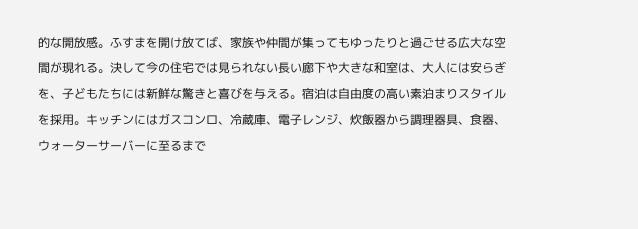的な開放感。ふすまを開け放てば、家族や仲間が集ってもゆったりと過ごせる広大な空間が現れる。決して今の住宅では見られない長い廊下や大きな和室は、大人には安らぎを、子どもたちには新鮮な驚きと喜びを与える。宿泊は自由度の高い素泊まりスタイルを採用。キッチンにはガスコンロ、冷蔵庫、電子レンジ、炊飯器から調理器具、食器、ウォーターサーバーに至るまで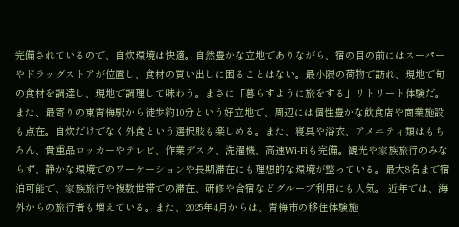完備されているので、自炊環境は快適。自然豊かな立地でありながら、宿の目の前にはスーパーやドラッグストアが位置し、食材の買い出しに困ることはない。最小限の荷物で訪れ、現地で旬の食材を調達し、現地で調理して味わう。まさに「暮らすように旅をする」リトリート体験だ。また、最寄りの東青梅駅から徒歩約10分という好立地で、周辺には個性豊かな飲食店や商業施設も点在。自炊だけでなく外食という選択肢も楽しめる。また、寝具や浴衣、アメニティ類はもちろん、貴重品ロッカーやテレビ、作業デスク、洗濯機、高速Wi-Fiも完備。観光や家族旅行のみならず、静かな環境でのワーケーションや長期滞在にも理想的な環境が整っている。最大8名まで宿泊可能で、家族旅行や複数世帯での滞在、研修や合宿などグループ利用にも人気。 近年では、海外からの旅行者も増えている。また、2025年4月からは、青梅市の移住体験施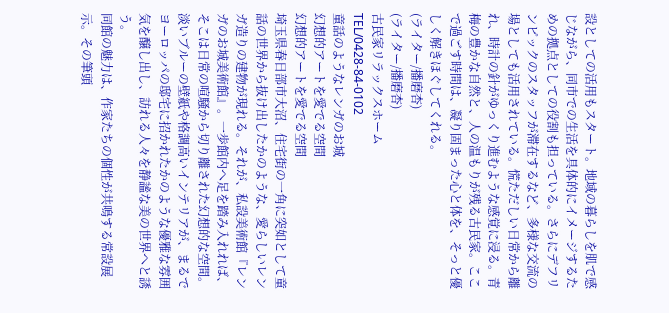設としての活用もスタート。地域の暮らしを肌で感じながら、同市での生活を具体的にイメージするための拠点としての役割も担っている。さらにデフリンピックのスタッフが滞在するなど、多様な交流の場としても活用されている。慌ただしい日常から離れ、時計の針がゆっくり進むような感覚に浸る。青梅の豊かな自然と、人の温もりが残る古民家。ここで過ごす時間は、凝り固まった心と体を、そっと優しく解きほぐしてくれる。
(ライター/播磨杏)
(ライター/播磨杏)
古民家リラックスホーム
TEL/0428-84-0102
童話のようなレンガのお城
幻想的アートを愛でる空間
幻想的アートを愛でる空間
埼玉県春日部市大沼、住宅街の一角に突如として童話の世界から抜け出したかのような、愛らしいレンガ造りの建物が現れる。それが、私設美術館『レンガのお城美術館』。一歩館内へ足を踏み入れれば、そこは日常の喧騒から切り離された幻想的な空間。淡いブルーの壁紙や格調高いインテリアが、まるでヨーロッパの邸宅に招かれたかのような優雅な雰囲気を醸し出し、訪れる人々を静謐な美の世界へと誘う。
同館の魅力は、作家たちの個性が共鳴する常設展示。その筆頭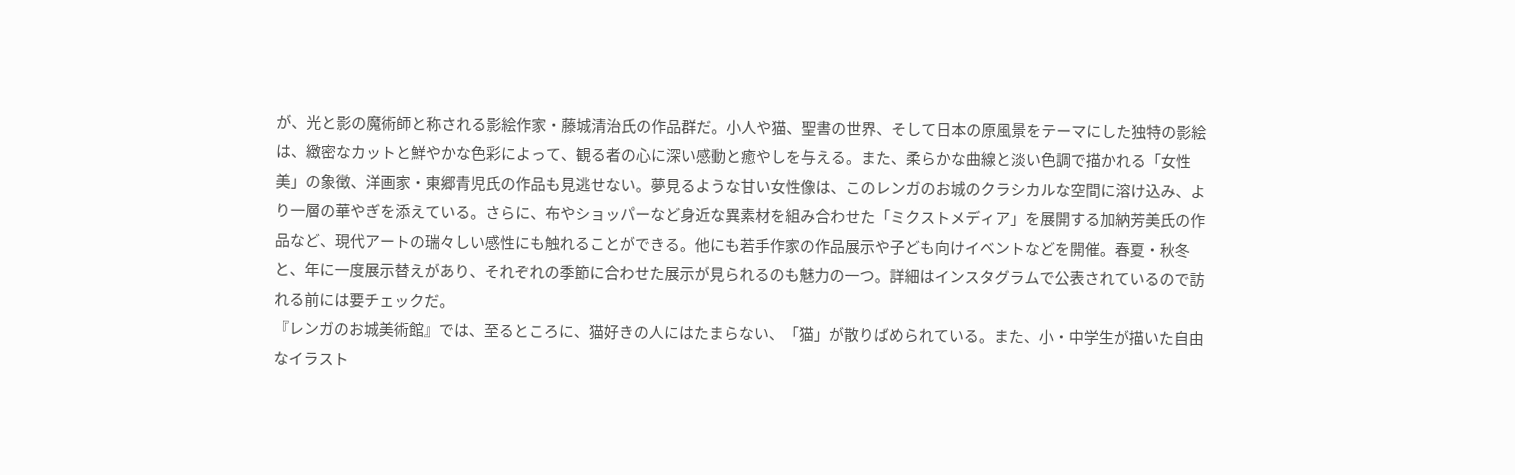が、光と影の魔術師と称される影絵作家・藤城清治氏の作品群だ。小人や猫、聖書の世界、そして日本の原風景をテーマにした独特の影絵は、緻密なカットと鮮やかな色彩によって、観る者の心に深い感動と癒やしを与える。また、柔らかな曲線と淡い色調で描かれる「女性美」の象徴、洋画家・東郷青児氏の作品も見逃せない。夢見るような甘い女性像は、このレンガのお城のクラシカルな空間に溶け込み、より一層の華やぎを添えている。さらに、布やショッパーなど身近な異素材を組み合わせた「ミクストメディア」を展開する加納芳美氏の作品など、現代アートの瑞々しい感性にも触れることができる。他にも若手作家の作品展示や子ども向けイベントなどを開催。春夏・秋冬と、年に一度展示替えがあり、それぞれの季節に合わせた展示が見られるのも魅力の一つ。詳細はインスタグラムで公表されているので訪れる前には要チェックだ。
『レンガのお城美術館』では、至るところに、猫好きの人にはたまらない、「猫」が散りばめられている。また、小・中学生が描いた自由なイラスト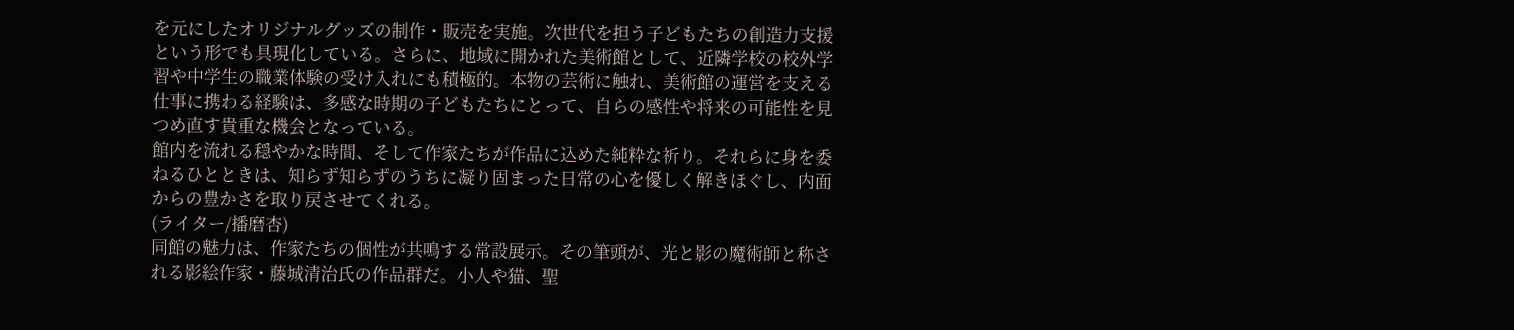を元にしたオリジナルグッズの制作・販売を実施。次世代を担う子どもたちの創造力支援という形でも具現化している。さらに、地域に開かれた美術館として、近隣学校の校外学習や中学生の職業体験の受け入れにも積極的。本物の芸術に触れ、美術館の運営を支える仕事に携わる経験は、多感な時期の子どもたちにとって、自らの感性や将来の可能性を見つめ直す貴重な機会となっている。
館内を流れる穏やかな時間、そして作家たちが作品に込めた純粋な祈り。それらに身を委ねるひとときは、知らず知らずのうちに凝り固まった日常の心を優しく解きほぐし、内面からの豊かさを取り戻させてくれる。
(ライター/播磨杏)
同館の魅力は、作家たちの個性が共鳴する常設展示。その筆頭が、光と影の魔術師と称される影絵作家・藤城清治氏の作品群だ。小人や猫、聖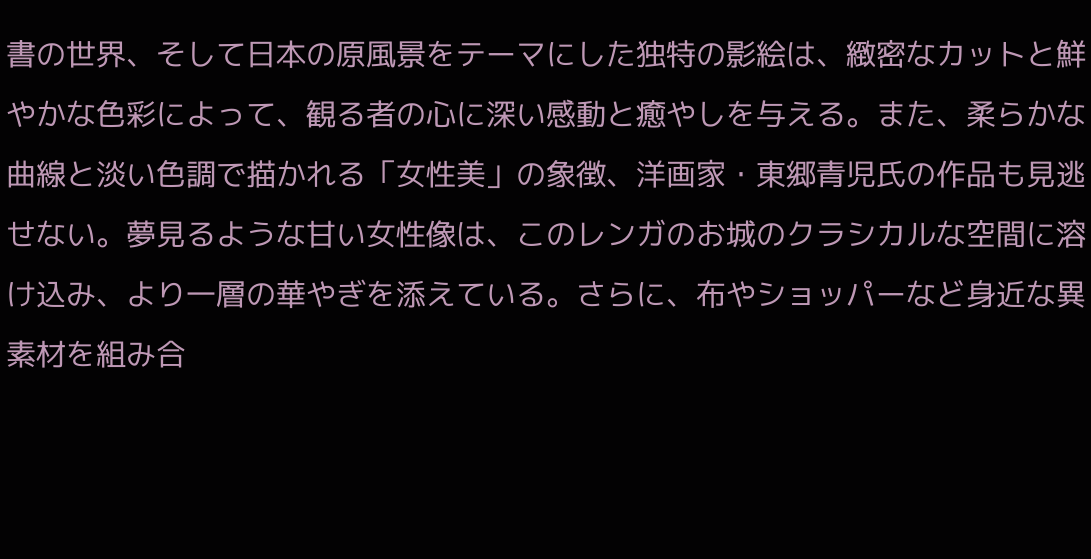書の世界、そして日本の原風景をテーマにした独特の影絵は、緻密なカットと鮮やかな色彩によって、観る者の心に深い感動と癒やしを与える。また、柔らかな曲線と淡い色調で描かれる「女性美」の象徴、洋画家・東郷青児氏の作品も見逃せない。夢見るような甘い女性像は、このレンガのお城のクラシカルな空間に溶け込み、より一層の華やぎを添えている。さらに、布やショッパーなど身近な異素材を組み合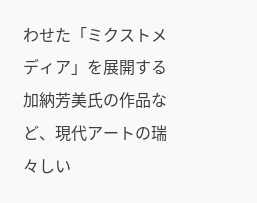わせた「ミクストメディア」を展開する加納芳美氏の作品など、現代アートの瑞々しい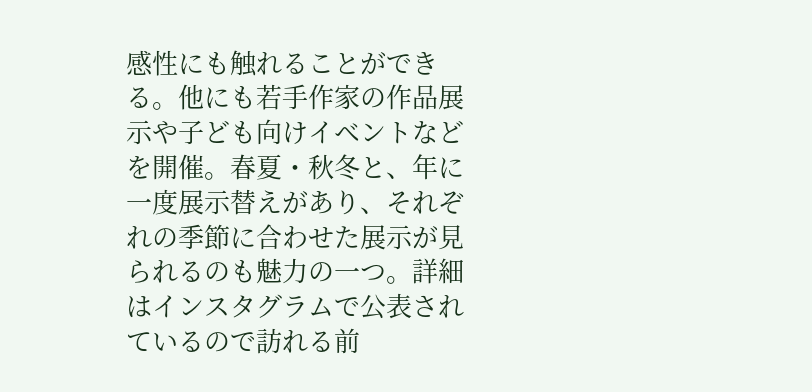感性にも触れることができる。他にも若手作家の作品展示や子ども向けイベントなどを開催。春夏・秋冬と、年に一度展示替えがあり、それぞれの季節に合わせた展示が見られるのも魅力の一つ。詳細はインスタグラムで公表されているので訪れる前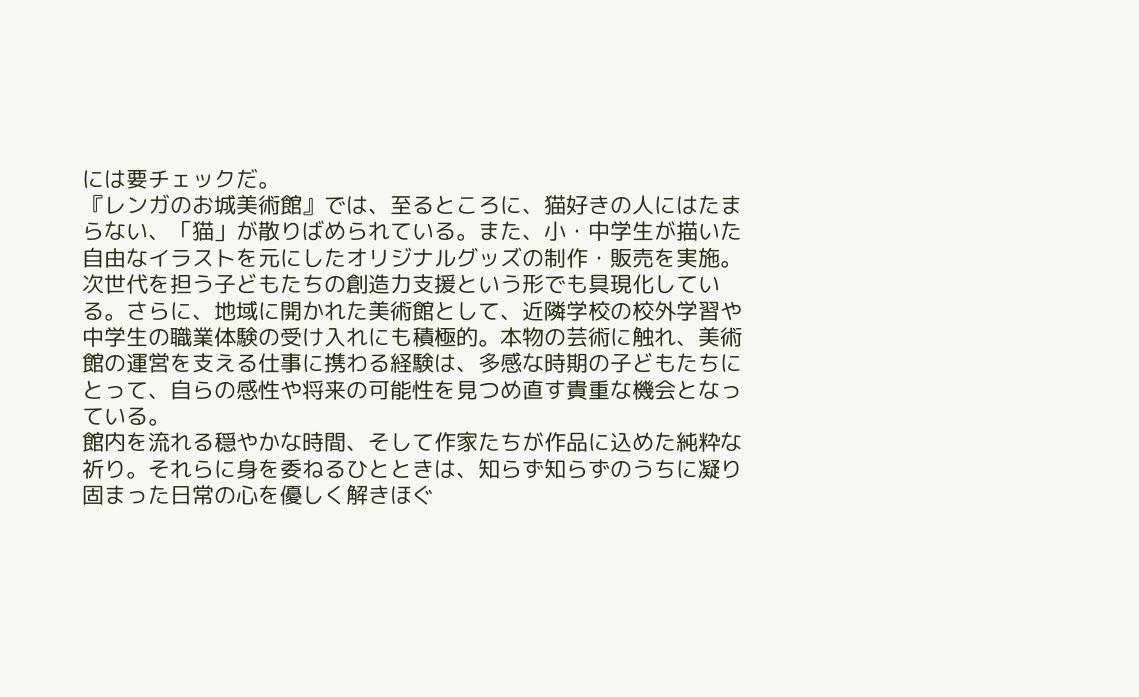には要チェックだ。
『レンガのお城美術館』では、至るところに、猫好きの人にはたまらない、「猫」が散りばめられている。また、小・中学生が描いた自由なイラストを元にしたオリジナルグッズの制作・販売を実施。次世代を担う子どもたちの創造力支援という形でも具現化している。さらに、地域に開かれた美術館として、近隣学校の校外学習や中学生の職業体験の受け入れにも積極的。本物の芸術に触れ、美術館の運営を支える仕事に携わる経験は、多感な時期の子どもたちにとって、自らの感性や将来の可能性を見つめ直す貴重な機会となっている。
館内を流れる穏やかな時間、そして作家たちが作品に込めた純粋な祈り。それらに身を委ねるひとときは、知らず知らずのうちに凝り固まった日常の心を優しく解きほぐ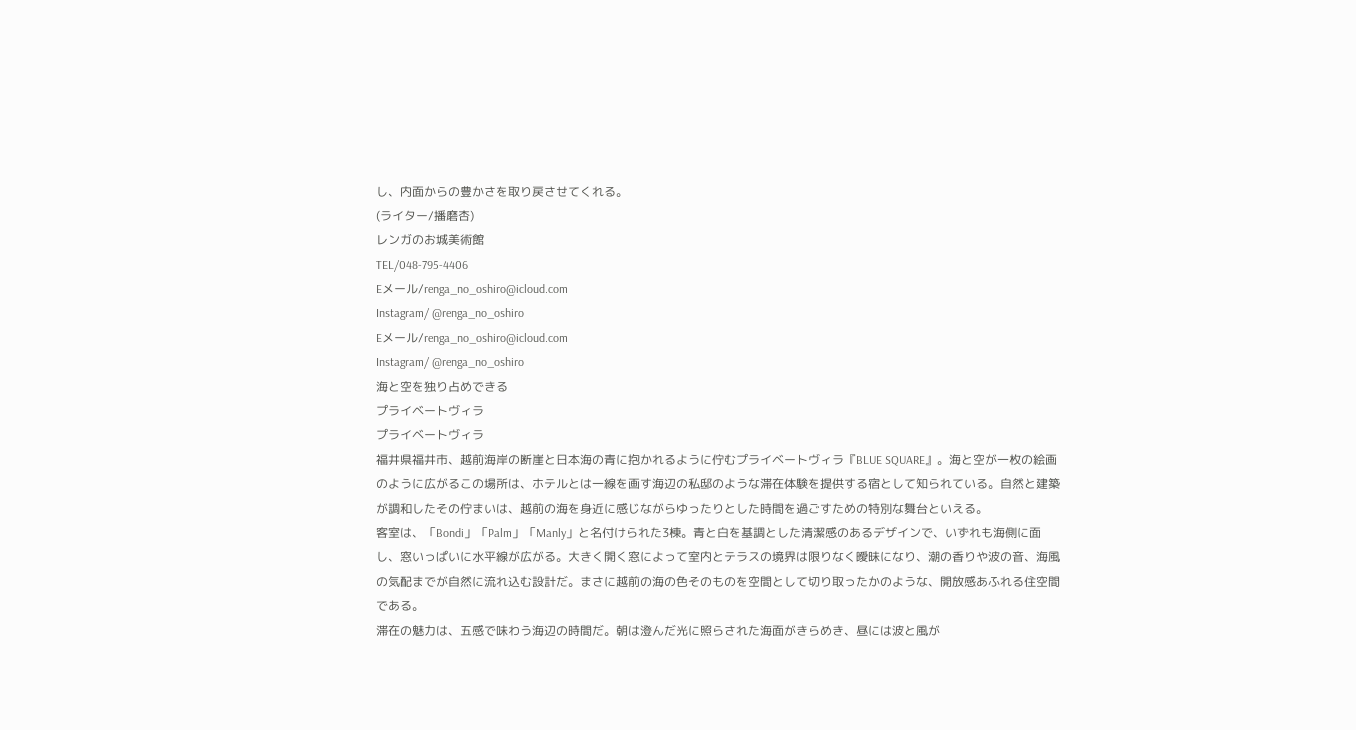し、内面からの豊かさを取り戻させてくれる。
(ライター/播磨杏)
レンガのお城美術館
TEL/048-795-4406
Eメール/renga_no_oshiro@icloud.com
Instagram/ @renga_no_oshiro
Eメール/renga_no_oshiro@icloud.com
Instagram/ @renga_no_oshiro
海と空を独り占めできる
プライベートヴィラ
プライベートヴィラ
福井県福井市、越前海岸の断崖と日本海の青に抱かれるように佇むプライベートヴィラ『BLUE SQUARE』。海と空が一枚の絵画のように広がるこの場所は、ホテルとは一線を画す海辺の私邸のような滞在体験を提供する宿として知られている。自然と建築が調和したその佇まいは、越前の海を身近に感じながらゆったりとした時間を過ごすための特別な舞台といえる。
客室は、「Bondi」「Palm」「Manly」と名付けられた3棟。青と白を基調とした清潔感のあるデザインで、いずれも海側に面し、窓いっぱいに水平線が広がる。大きく開く窓によって室内とテラスの境界は限りなく曖昧になり、潮の香りや波の音、海風の気配までが自然に流れ込む設計だ。まさに越前の海の色そのものを空間として切り取ったかのような、開放感あふれる住空間である。
滞在の魅力は、五感で味わう海辺の時間だ。朝は澄んだ光に照らされた海面がきらめき、昼には波と風が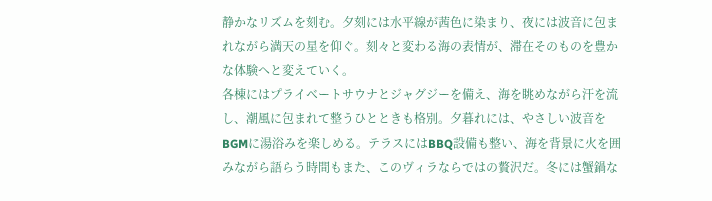静かなリズムを刻む。夕刻には水平線が茜色に染まり、夜には波音に包まれながら満天の星を仰ぐ。刻々と変わる海の表情が、滞在そのものを豊かな体験へと変えていく。
各棟にはプライベートサウナとジャグジーを備え、海を眺めながら汗を流し、潮風に包まれて整うひとときも格別。夕暮れには、やさしい波音をBGMに湯浴みを楽しめる。テラスにはBBQ設備も整い、海を背景に火を囲みながら語らう時間もまた、このヴィラならではの贅沢だ。冬には蟹鍋な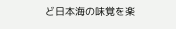ど日本海の味覚を楽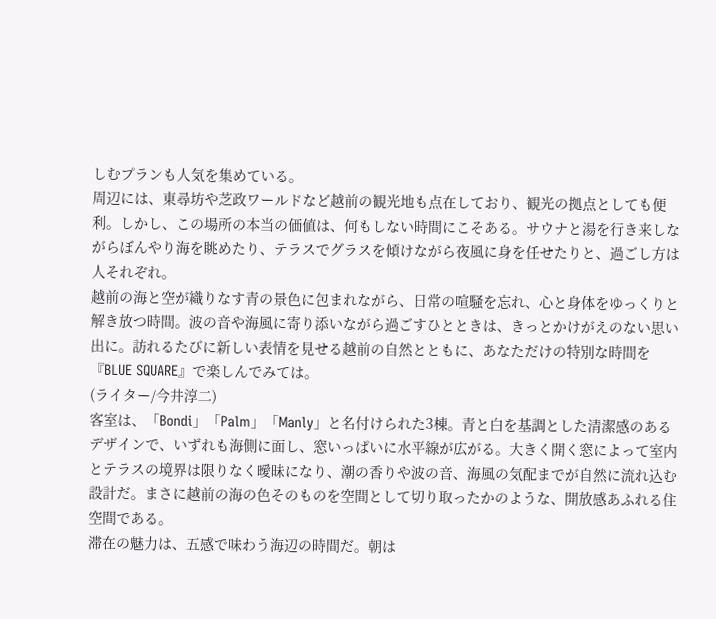しむプランも人気を集めている。
周辺には、東尋坊や芝政ワールドなど越前の観光地も点在しており、観光の拠点としても便利。しかし、この場所の本当の価値は、何もしない時間にこそある。サウナと湯を行き来しながらぼんやり海を眺めたり、テラスでグラスを傾けながら夜風に身を任せたりと、過ごし方は人それぞれ。
越前の海と空が織りなす青の景色に包まれながら、日常の喧騒を忘れ、心と身体をゆっくりと解き放つ時間。波の音や海風に寄り添いながら過ごすひとときは、きっとかけがえのない思い出に。訪れるたびに新しい表情を見せる越前の自然とともに、あなただけの特別な時間を『BLUE SQUARE』で楽しんでみては。
(ライター/今井淳二)
客室は、「Bondi」「Palm」「Manly」と名付けられた3棟。青と白を基調とした清潔感のあるデザインで、いずれも海側に面し、窓いっぱいに水平線が広がる。大きく開く窓によって室内とテラスの境界は限りなく曖昧になり、潮の香りや波の音、海風の気配までが自然に流れ込む設計だ。まさに越前の海の色そのものを空間として切り取ったかのような、開放感あふれる住空間である。
滞在の魅力は、五感で味わう海辺の時間だ。朝は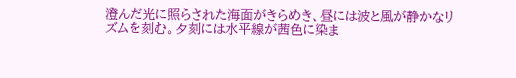澄んだ光に照らされた海面がきらめき、昼には波と風が静かなリズムを刻む。夕刻には水平線が茜色に染ま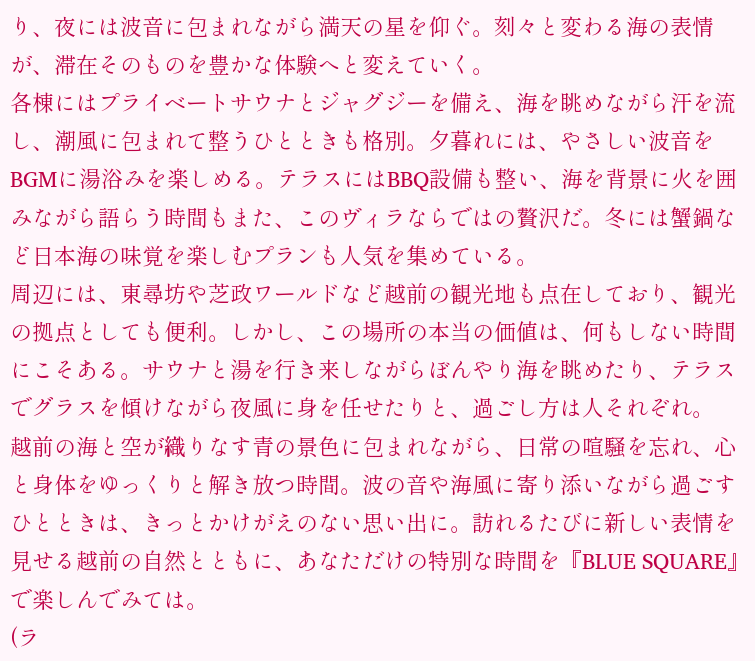り、夜には波音に包まれながら満天の星を仰ぐ。刻々と変わる海の表情が、滞在そのものを豊かな体験へと変えていく。
各棟にはプライベートサウナとジャグジーを備え、海を眺めながら汗を流し、潮風に包まれて整うひとときも格別。夕暮れには、やさしい波音をBGMに湯浴みを楽しめる。テラスにはBBQ設備も整い、海を背景に火を囲みながら語らう時間もまた、このヴィラならではの贅沢だ。冬には蟹鍋など日本海の味覚を楽しむプランも人気を集めている。
周辺には、東尋坊や芝政ワールドなど越前の観光地も点在しており、観光の拠点としても便利。しかし、この場所の本当の価値は、何もしない時間にこそある。サウナと湯を行き来しながらぼんやり海を眺めたり、テラスでグラスを傾けながら夜風に身を任せたりと、過ごし方は人それぞれ。
越前の海と空が織りなす青の景色に包まれながら、日常の喧騒を忘れ、心と身体をゆっくりと解き放つ時間。波の音や海風に寄り添いながら過ごすひとときは、きっとかけがえのない思い出に。訪れるたびに新しい表情を見せる越前の自然とともに、あなただけの特別な時間を『BLUE SQUARE』で楽しんでみては。
(ラ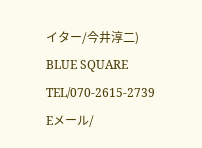イター/今井淳二)
BLUE SQUARE
TEL/070-2615-2739
Eメール/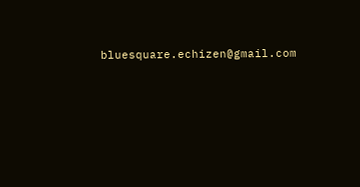bluesquare.echizen@gmail.com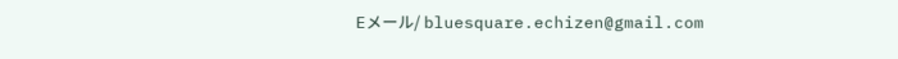Eメール/ bluesquare.echizen@gmail.com